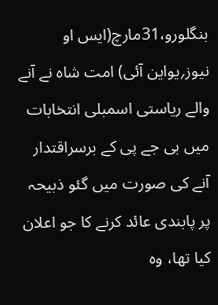بنگلورو،31مارچ(ایس او نیوز؍یواین آئی) امت شاہ نے آنے والے ریاستی اسمبلی انتخابات میں بی جے پی کے برسراقتدار آنے کی صورت میں گئو ذبیحہ پر پابندی عائد کرنے کا جو اعلان کیا تھا، وہ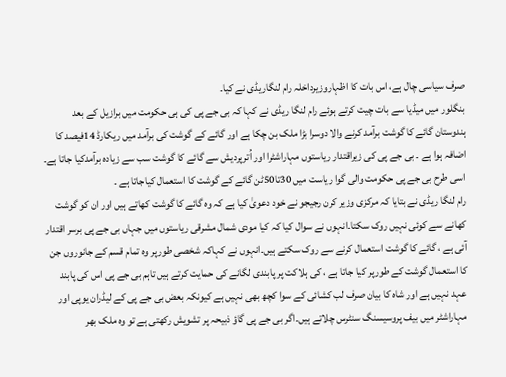صرف سیاسی چال ہے، اس بات کا اظہاروزیرداخلہ رام لنگاریڈی نے کیا۔
بنگلور میں میڈیا سے بات چیت کرتے ہوئے رام لنگا ریڈی نے کہا کہ بی جے پی کی ہی حکومت میں برازیل کے بعد ہندوستان گائے کا گوشت برآمد کرنے والا دوسرا بڑا ملک بن چکا ہے اور گائے کے گوشت کی برآمد میں ریکارڈ 14فیصد کا اضافہ ہوا ہے ۔ بی جے پی کی زیراقتدار ریاستوں مہاراشٹرا اور اُترپردیش سے گائے کا گوشت سب سے زیادہ برآمدکیا جاتا ہے۔ اسی طرح بی جے پی حکومت والی گوا ریاست میں 30تا50ٹن گائے کے گوشت کا استعمال کیاجاتا ہے ۔
رام لنگا ریڈی نے بتایا کہ مرکزی وزیر کرن رجیجو نے خود دعویٰ کیا ہے کہ وہ گائے کا گوشت کھاتے ہیں اور ان کو گوشت کھانے سے کوئی نہیں روک سکتا۔انہوں نے سوال کیا کہ کیا مودی شمال مشرقی ریاستوں میں جہاں بی جے پی برسر اقتدار آئی ہے ، گائے کا گوشت استعمال کرنے سے روک سکتے ہیں۔انہوں نے کہاکہ شخصی طورپر وہ تمام قسم کے جانوروں جن کا استعمال گوشت کے طورپر کیا جاتا ہے ، کی ہلاکت پر پابندی لگانے کی حمایت کرتے ہیں تاہم بی جے پی اس کی پابند عہد نہیں ہے اور شاہ کا بیان صرف لب کشائی کے سوا کچھ بھی نہیں ہے کیونکہ بعض بی جے پی کے لیڈران یوپی اور مہاراشٹر میں بیف پروسیسنگ سنٹرس چلاتے ہیں۔اگر بی جے پی گاؤ ذبیحہ پر تشویش رکھتی ہے تو وہ ملک بھر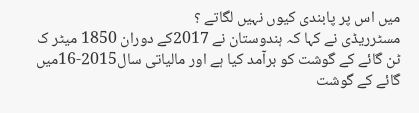میں اس پر پابندی کیوں نہیں لگاتے ؟
مسٹرریڈی نے کہا کہ ہندوستان نے 2017کے دوران 1850 میٹر ک ٹن گائے کے گوشت کو برآمد کیا ہے اور مالیاتی سال2015-16میں گائے کے گوشت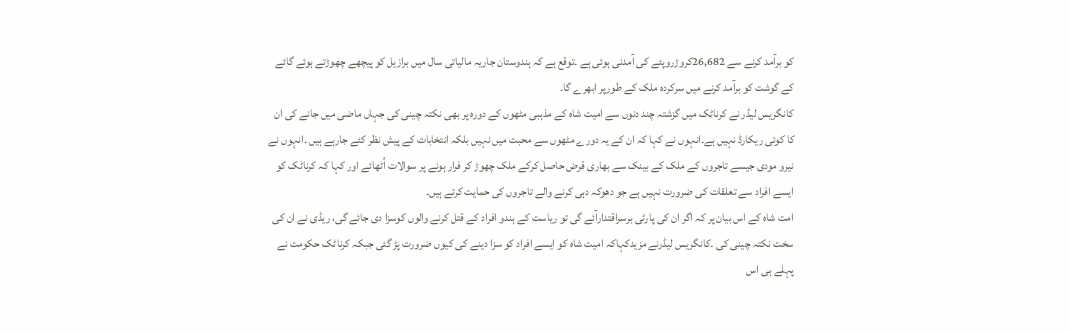کو برآمد کرنے سے 26,682کروڑروپئے کی آمدنی ہوئی ہے ۔توقع ہے کہ ہندوستان جاریہ مالیاتی سال میں برازیل کو پیچھے چھوڑتے ہوئے گائے کے گوشت کو برآمد کرنے میں سرکردہ ملک کے طورپر ابھرے گا۔
کانگریس لیڈر نے کرناٹک میں گزشتہ چند دنوں سے امیت شاہ کے مذہبی مٹھوں کے دورہ پر بھی نکتہ چینی کی جہاں ماضی میں جانے کی ان کا کوئی ریکارڈ نہیں ہے۔انہوں نے کہا کہ ان کے یہ دورے مٹھوں سے محبت میں نہیں بلکہ انتخابات کے پیش نظر کئے جارہے ہیں ۔انہوں نے نیرو مودی جیسے تاجروں کے ملک کے بینک سے بھاری قرض حاصل کرکے ملک چھوڑ کر فرار ہونے پر سوالات اُٹھائے اور کہا کہ کرناٹک کو ایسے افراد سے تعلقات کی ضرورت نہیں ہے جو دھوکہ دہی کرنے والے تاجروں کی حمایت کرتے ہیں۔
امت شاہ کے اس بیان پر کہ اگر ان کی پارٹی برسراقتدارآئے گی تو ریاست کے ہندو افراد کے قتل کرنے والوں کوسزا دی جائے گی، ریڈی نے ان کی سخت نکتہ چینی کی ۔کانگریس لیڈرنے مزیدکہاکہ امیت شاہ کو ایسے افراد کو سزا دینے کی کیوں ضرورت پڑ گئی جبکہ کرناٹک حکومت نے پہلے ہی اس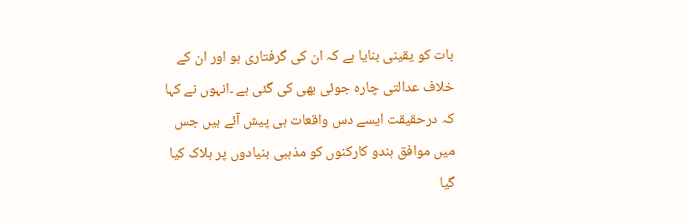بات کو یقینی بنایا ہے کہ ان کی گرفتاری ہو اور ان کے خلاف عدالتی چارہ جوئی بھی کی گئی ہے ۔انہوں نے کہا کہ درحقیقت ایسے دس واقعات ہی پیش آئے ہیں جس میں موافق ہندو کارکنوں کو مذہبی بنیادوں پر ہلاک کیا گیا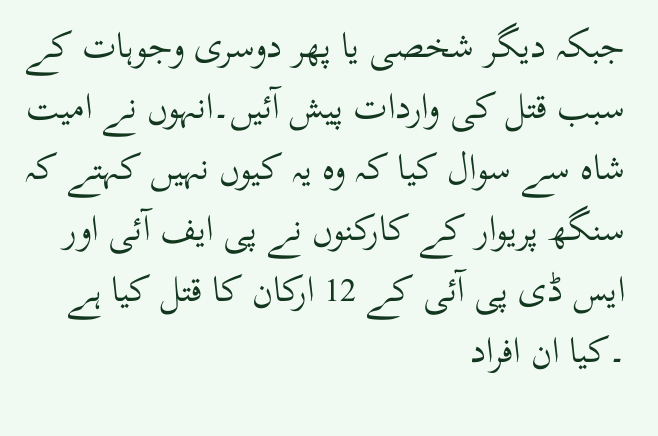جبکہ دیگر شخصی یا پھر دوسری وجوہات کے سبب قتل کی واردات پیش آئیں۔انہوں نے امیت شاہ سے سوال کیا کہ وہ یہ کیوں نہیں کہتے کہ سنگھ پریوار کے کارکنوں نے پی ایف آئی اور ایس ڈی پی آئی کے 12 ارکان کا قتل کیا ہے ۔کیا ان افراد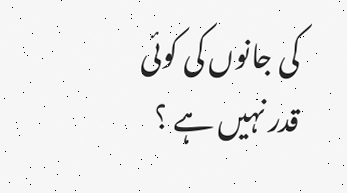کی جانوں کی کوئی قدر نہیں ہے ؟